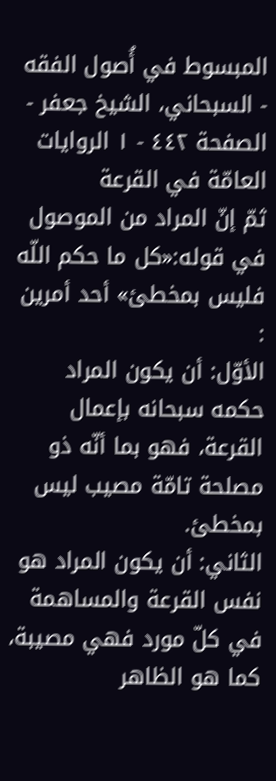المبسوط في أُصول الفقه - السبحاني، الشيخ جعفر - الصفحة ٤٤٢ - ١ الروايات العامّة في القرعة
ثمّ إنّ المراد من الموصول في قوله:«كل ما حكم اللّه فليس بمخطئ» أحد أمرين :
الأوّل: أن يكون المراد حكمه سبحانه بإعمال القرعة، فهو بما أنّه ذو مصلحة تامّة مصيب ليس بمخطئ.
الثاني: أن يكون المراد هو نفس القرعة والمساهمة في كلّ مورد فهي مصيبة، كما هو الظاهر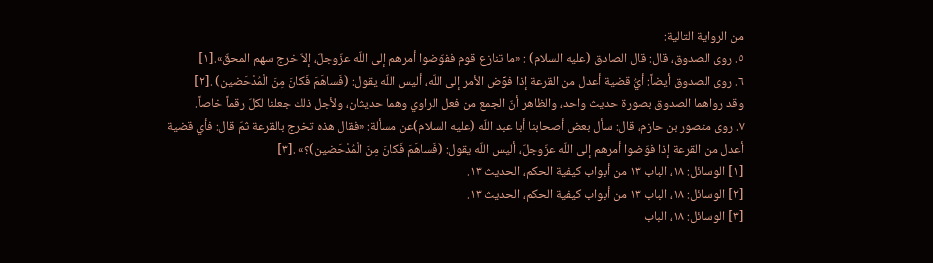من الرواية التالية:
٥. روى الصدوق، قال: قال الصادق (عليه السلام) : «ما تنازع قوم ففوّضوا أمرهم إلى اللّه عزّوجلّ، إلاّ خرج سهم المحقّ».[١]
٦. روى الصدوق أيضاً: أيُّ قضية أعدل من القرعة إذا فوِّض الأمر إلى اللّه، أليس اللّه يقول: (فَساهَمَ فَكانَ مِنَ الْمُدْحَضين) .[٢]
وقد رواهما الصدوق بصورة حديث واحد، والظاهر أنّ الجمع من فعل الراوي وهما حديثان، ولأجل ذلك جعلنا لكلّ رقماً خاصاً.
٧. روى منصور بن حازم، قال: سأل بعض أصحابنا أبا عبد اللّه (عليه السلام)عن مسألة: «فقال هذه تخرج بالقرعة ثمّ قال: فأي قضية أعدل من القرعة إذا فوّضوا أمرهم إلى اللّه عزّوجلّ، أليس اللّه يقول: (فَساهَمَ فَكانَ مِنَ الْمُدْحَضين)؟» .[٣]
[١] الوسائل: ١٨، الباب ١٣ من أبواب كيفية الحكم، الحديث ١٣.
[٢] الوسائل: ١٨، الباب ١٣ من أبواب كيفية الحكم، الحديث ١٣.
[٣] الوسائل: ١٨، الباب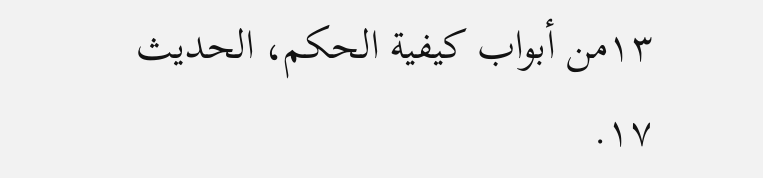١٣من أبواب كيفية الحكم، الحديث ١٧.